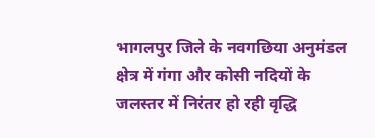भागलपुर जिले के नवगछिया अनुमंडल क्षेत्र में गंगा और कोसी नदियों के जलस्तर में निरंतर हो रही वृद्धि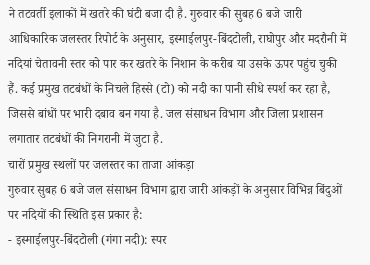ने तटवर्ती इलाकों में खतरे की घंटी बजा दी है. गुरुवार की सुबह 6 बजे जारी आधिकारिक जलस्तर रिपोर्ट के अनुसार, इस्माईलपुर-बिंदटोली, राघोपुर और मदरौनी में नदियां चेतावनी स्तर को पार कर खतरे के निशान के करीब या उसके ऊपर पहुंच चुकी हैं. कई प्रमुख तटबंधों के निचले हिस्से (टो) को नदी का पानी सीधे स्पर्श कर रहा है, जिससे बांधों पर भारी दबाव बन गया है. जल संसाधन विभाग और जिला प्रशासन लगातार तटबंधों की निगरानी में जुटा है.
चारों प्रमुख स्थलों पर जलस्तर का ताजा आंकड़ा
गुरुवार सुबह 6 बजे जल संसाधन विभाग द्वारा जारी आंकड़ों के अनुसार विभिन्न बिंदुओं पर नदियों की स्थिति इस प्रकार है:
- इस्माईलपुर-बिंदटोली (गंगा नदी): स्पर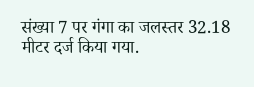संख्या 7 पर गंगा का जलस्तर 32.18 मीटर दर्ज किया गया.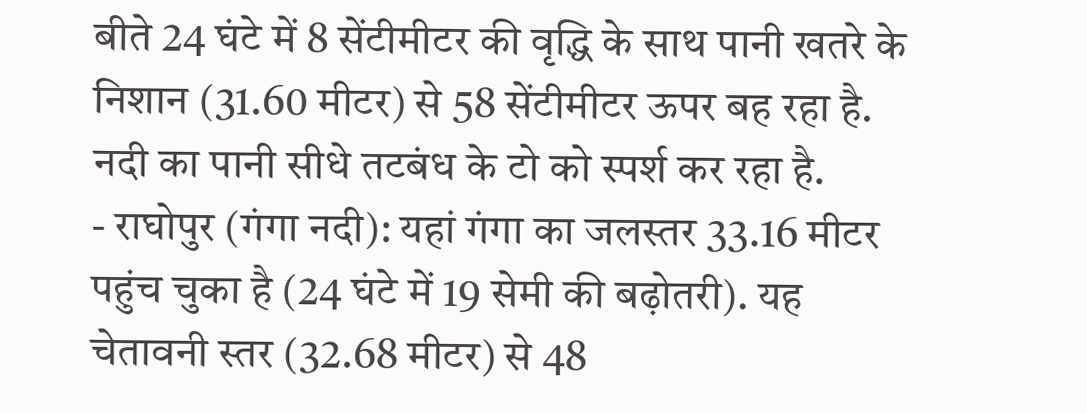बीते 24 घंटे में 8 सेंटीमीटर की वृद्धि के साथ पानी खतरे के निशान (31.60 मीटर) से 58 सेंटीमीटर ऊपर बह रहा है. नदी का पानी सीधे तटबंध के टो को स्पर्श कर रहा है.
- राघोपुर (गंगा नदी): यहां गंगा का जलस्तर 33.16 मीटर पहुंच चुका है (24 घंटे में 19 सेमी की बढ़ोतरी). यह चेतावनी स्तर (32.68 मीटर) से 48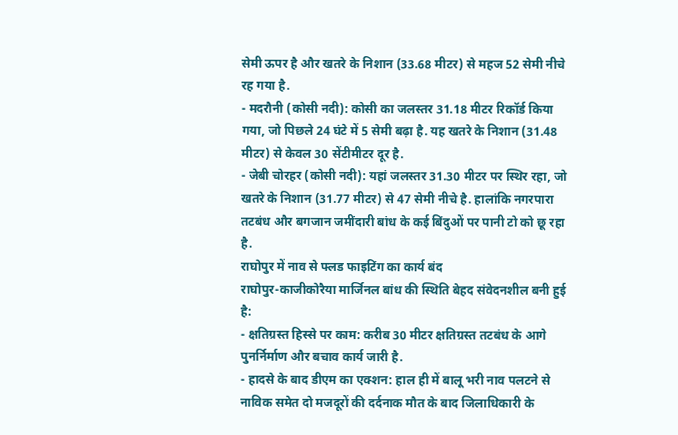सेमी ऊपर है और खतरे के निशान (33.68 मीटर) से महज 52 सेमी नीचे रह गया है.
- मदरौनी (कोसी नदी): कोसी का जलस्तर 31.18 मीटर रिकॉर्ड किया गया, जो पिछले 24 घंटे में 5 सेमी बढ़ा है. यह खतरे के निशान (31.48 मीटर) से केवल 30 सेंटीमीटर दूर है.
- जेबी चोरहर (कोसी नदी): यहां जलस्तर 31.30 मीटर पर स्थिर रहा, जो खतरे के निशान (31.77 मीटर) से 47 सेमी नीचे है. हालांकि नगरपारा तटबंध और बगजान जमींदारी बांध के कई बिंदुओं पर पानी टो को छू रहा है.
राघोपुर में नाव से फ्लड फाइटिंग का कार्य बंद
राघोपुर-काजीकोरैया मार्जिनल बांध की स्थिति बेहद संवेदनशील बनी हुई है:
- क्षतिग्रस्त हिस्से पर काम: करीब 30 मीटर क्षतिग्रस्त तटबंध के आगे पुनर्निर्माण और बचाव कार्य जारी है.
- हादसे के बाद डीएम का एक्शन: हाल ही में बालू भरी नाव पलटने से नाविक समेत दो मजदूरों की दर्दनाक मौत के बाद जिलाधिकारी के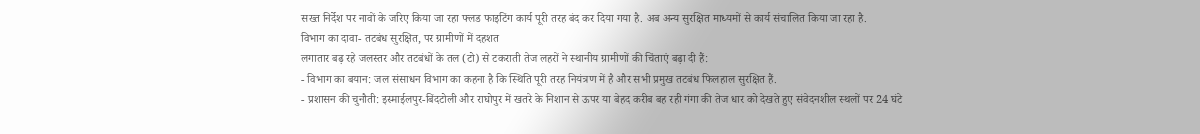सख्त निर्देश पर नावों के जरिए किया जा रहा फ्लड फाइटिंग कार्य पूरी तरह बंद कर दिया गया है. अब अन्य सुरक्षित माध्यमों से कार्य संचालित किया जा रहा है.
विभाग का दावा- तटबंध सुरक्षित, पर ग्रामीणों में दहशत
लगातार बढ़ रहे जलस्तर और तटबंधों के तल (टो) से टकराती तेज लहरों ने स्थानीय ग्रामीणों की चिंताएं बढ़ा दी हैं:
- विभाग का बयान: जल संसाधन विभाग का कहना है कि स्थिति पूरी तरह नियंत्रण में है और सभी प्रमुख तटबंध फिलहाल सुरक्षित हैं.
- प्रशासन की चुनौती: इस्माईलपुर-बिंदटोली और राघोपुर में खतरे के निशान से ऊपर या बेहद करीब बह रही गंगा की तेज धार को देखते हुए संवेदनशील स्थलों पर 24 घंटे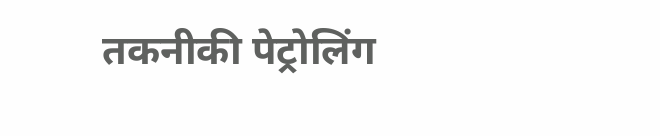तकनीकी पेट्रोलिंग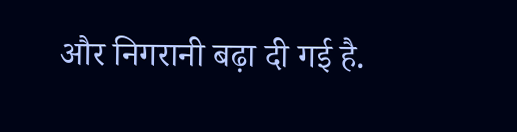और निगरानी बढ़ा दी गई है.